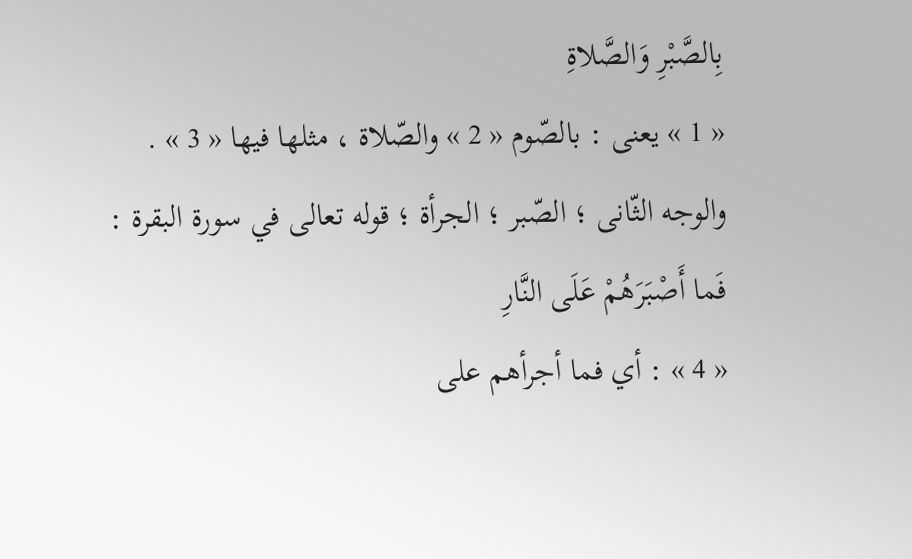بِالصَّبْرِ وَالصَّلاةِ
« 1 » يعنى : بالصّوم « 2 » والصّلاة ، مثلها فيها « 3 » .
والوجه الثّانى ؛ الصّبر ؛ الجرأة ؛ قوله تعالى في سورة البقرة :
فَما أَصْبَرَهُمْ عَلَى النَّارِ
« 4 » : أي فما أجرأهم على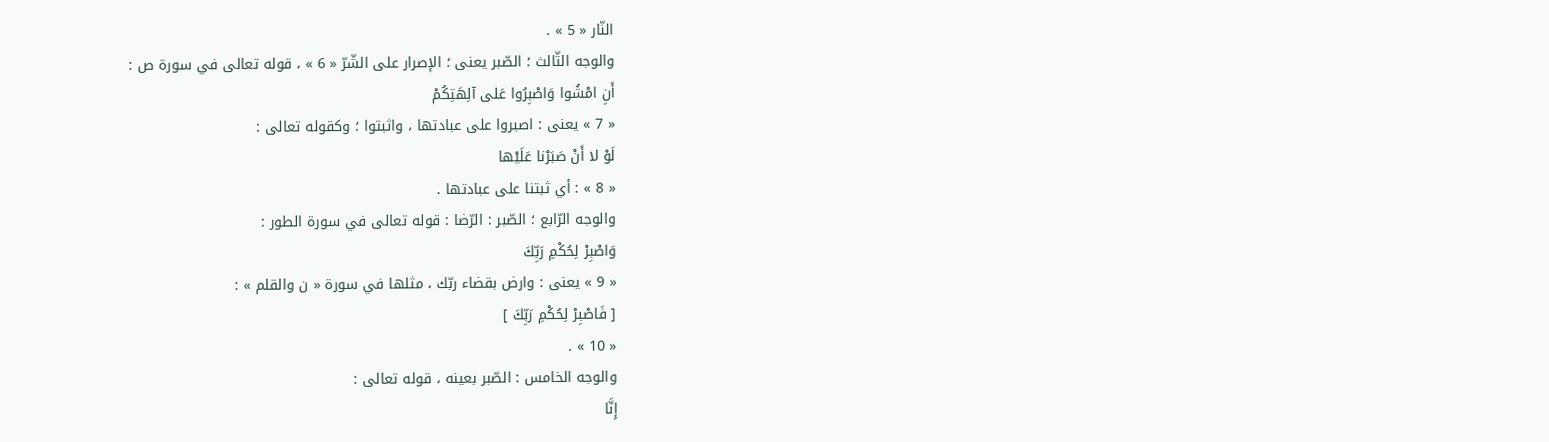النّار « 5 » .
والوجه الثّالث ؛ الصّبر يعنى ؛ الإصرار على الشّرّ « 6 » ، قوله تعالى في سورة ص :
أَنِ امْشُوا وَاصْبِرُوا عَلى آلِهَتِكُمْ
« 7 » يعنى : اصبروا على عبادتها ، واثبتوا ؛ وكقوله تعالى :
لَوْ لا أَنْ صَبَرْنا عَلَيْها
« 8 » : أي ثبتنا على عبادتها .
والوجه الرّابع ؛ الصّبر : الرّضا : قوله تعالى في سورة الطور :
وَاصْبِرْ لِحُكْمِ رَبِّكَ
« 9 » يعنى : وارض بقضاء ربّك ، مثلها في سورة « ن والقلم » :
[ فَاصْبِرْ لِحُكْمِ رَبِّكَ ]
« 10 » .
والوجه الخامس : الصّبر بعينه ، قوله تعالى :
إِنَّا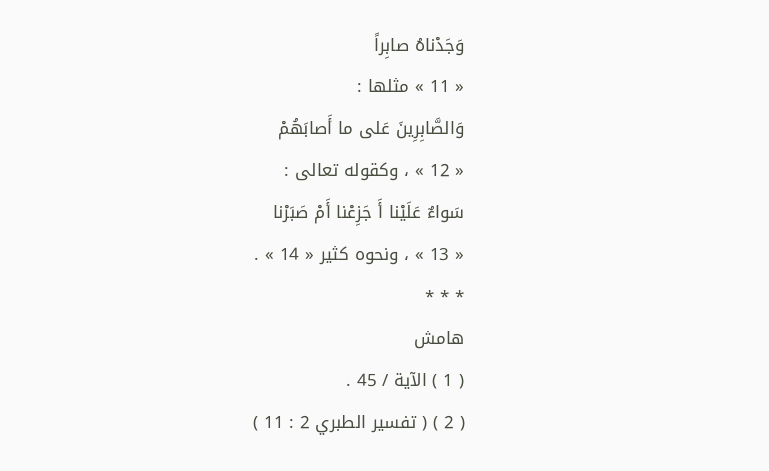وَجَدْناهُ صابِراً
« 11 » مثلها :
وَالصَّابِرِينَ عَلى ما أَصابَهُمْ
« 12 » ، وكقوله تعالى :
سَواءٌ عَلَيْنا أَ جَزِعْنا أَمْ صَبَرْنا
« 13 » ، ونحوه كثير « 14 » .
* * *
هامش
( 1 ) الآية / 45 .
( 2 ) ( تفسير الطبري 2 : 11 )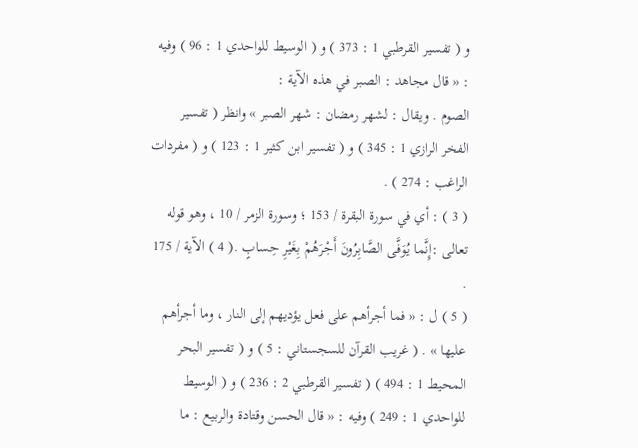و ( تفسير القرطبي 1 : 373 ) و ( الوسيط للواحدي 1 : 96 ) وفيه : « قال مجاهد : الصبر في هذه الآية :
الصوم . ويقال : لشهر رمضان : شهر الصبر » وانظر ( تفسير الفخر الرازي 1 : 345 ) و ( تفسير ابن كثير 1 : 123 ) و ( مفردات الراغب : 274 ) .
( 3 ) : أي في سورة البقرة / 153 ؛ وسورة الزمر / 10 ، وهو قوله تعالى :إِنَّما يُوَفَّى الصَّابِرُونَ أَجْرَهُمْ بِغَيْرِ حِسابٍ .( 4 ) الآية / 175 .
( 5 ) ل : « فما أجرأهم على فعل يؤديهم إلى النار ، وما أجرأهم عليها » . ( غريب القرآن للسجستاني : 5 ) و ( تفسير البحر المحيط 1 : 494 ) ( تفسير القرطبي 2 : 236 ) و ( الوسيط للواحدي 1 : 249 ) وفيه : « قال الحسن وقتادة والربيع : ما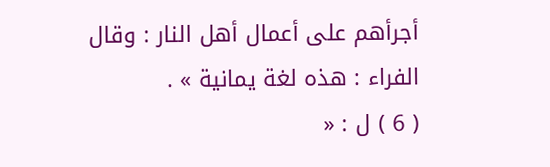أجرأهم على أعمال أهل النار : وقال الفراء : هذه لغة يمانية » .
( 6 ) ل : «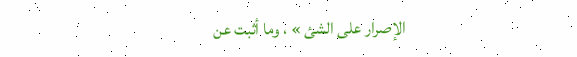الإصرار على الشئ » ، وما أثبت عن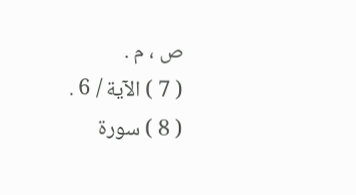ص ، م .
( 7 ) الآية / 6 .
( 8 ) سورة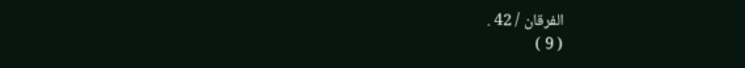الفرقان / 42 .
( 9 )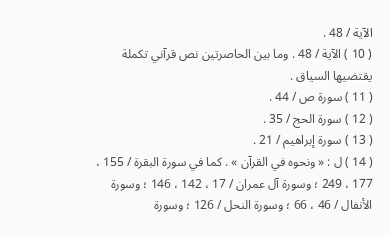الآية / 48 .
( 10 ) الآية / 48 . وما بين الحاصرتين نص قرآني تكملة يقتضيها السياق .
( 11 ) سورة ص / 44 .
( 12 ) سورة الحج / 35 .
( 13 ) سورة إبراهيم / 21 .
( 14 ) ل : « ونحوه في القرآن » . كما في سورة البقرة / 155 ، 177 ، 249 ؛ وسورة آل عمران / 17 ، 142 ، 146 ؛ وسورة الأنفال / 46 ، 66 ؛ وسورة النحل / 126 ؛ وسورة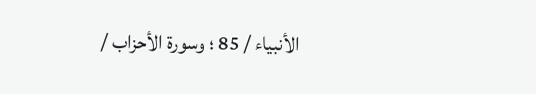الأنبياء / 85 ؛ وسورة الأحزاب /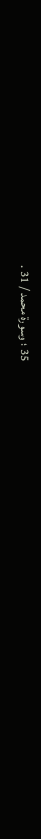35 ؛ وسورة محمد / 31 .